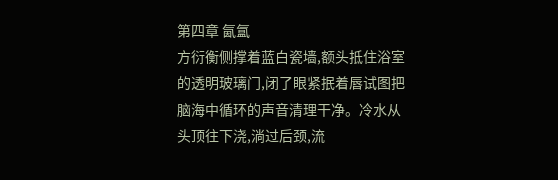第四章 氤氲
方衍衡侧撑着蓝白瓷墙,额头抵住浴室的透明玻璃门,闭了眼紧抿着唇试图把脑海中循环的声音清理干净。冷水从头顶往下浇,淌过后颈,流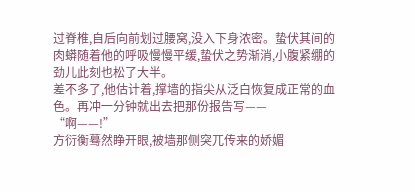过脊椎,自后向前划过腰窝,没入下身浓密。蛰伏其间的肉蟒随着他的呼吸慢慢平缓,蛰伏之势渐消,小腹紧绷的劲儿此刻也松了大半。
差不多了,他估计着,撑墙的指尖从泛白恢复成正常的血色。再冲一分钟就出去把那份报告写——
“啊——!”
方衍衡蓦然睁开眼,被墙那侧突兀传来的娇媚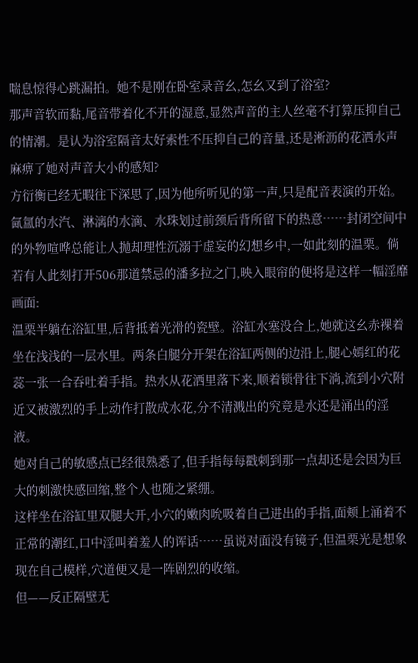喘息惊得心跳漏拍。她不是刚在卧室录音幺,怎幺又到了浴室?
那声音软而黏,尾音带着化不开的湿意,显然声音的主人丝毫不打算压抑自己的情潮。是认为浴室隔音太好索性不压抑自己的音量,还是淅沥的花洒水声麻痹了她对声音大小的感知?
方衍衡已经无暇往下深思了,因为他所听见的第一声,只是配音表演的开始。
氤氲的水汽、淋漓的水滴、水珠划过前颈后背所留下的热意……封闭空间中的外物喧哗总能让人抛却理性沉溺于虚妄的幻想乡中,一如此刻的温栗。倘若有人此刻打开506那道禁忌的潘多拉之门,映入眼帘的便将是这样一幅淫靡画面:
温栗半躺在浴缸里,后背抵着光滑的瓷壁。浴缸水塞没合上,她就这幺赤裸着坐在浅浅的一层水里。两条白腿分开架在浴缸两侧的边沿上,腿心嫣红的花蕊一张一合吞吐着手指。热水从花洒里落下来,顺着锁骨往下淌,流到小穴附近又被激烈的手上动作打散成水花,分不清溅出的究竟是水还是涌出的淫液。
她对自己的敏感点已经很熟悉了,但手指每每戳刺到那一点却还是会因为巨大的刺激快感回缩,整个人也随之紧绷。
这样坐在浴缸里双腿大开,小穴的嫩肉吮吸着自己进出的手指,面颊上涌着不正常的潮红,口中淫叫着羞人的诨话……虽说对面没有镜子,但温栗光是想象现在自己模样,穴道便又是一阵剧烈的收缩。
但——反正隔壁无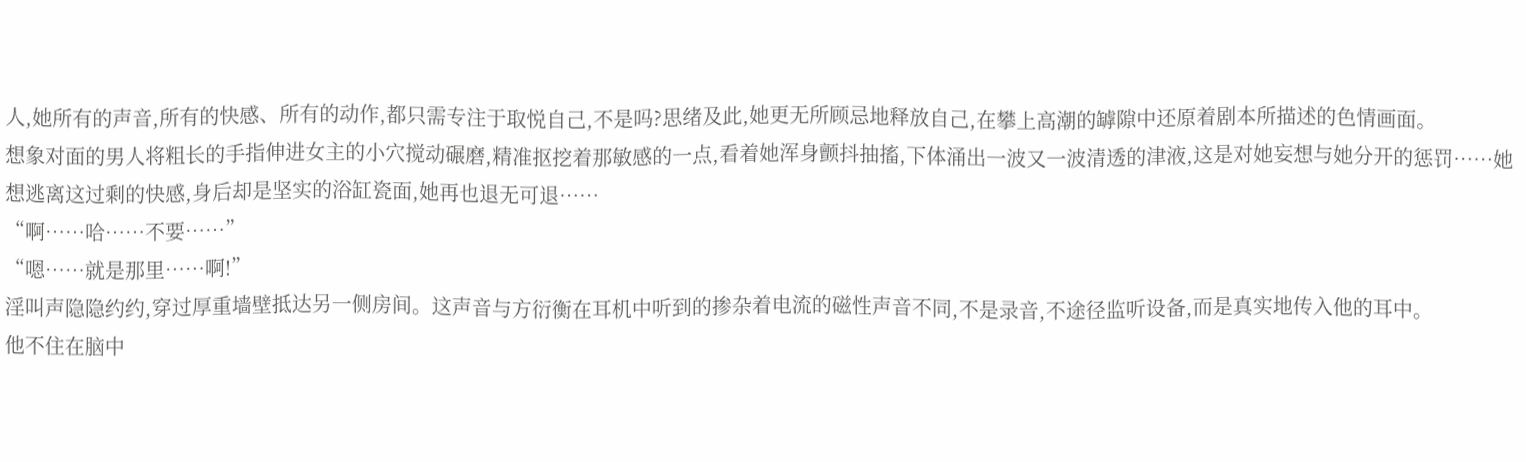人,她所有的声音,所有的快感、所有的动作,都只需专注于取悦自己,不是吗?思绪及此,她更无所顾忌地释放自己,在攀上高潮的罅隙中还原着剧本所描述的色情画面。
想象对面的男人将粗长的手指伸进女主的小穴搅动碾磨,精准抠挖着那敏感的一点,看着她浑身颤抖抽搐,下体涌出一波又一波清透的津液,这是对她妄想与她分开的惩罚……她想逃离这过剩的快感,身后却是坚实的浴缸瓷面,她再也退无可退……
“啊……哈……不要……”
“嗯……就是那里……啊!”
淫叫声隐隐约约,穿过厚重墙壁抵达另一侧房间。这声音与方衍衡在耳机中听到的掺杂着电流的磁性声音不同,不是录音,不途径监听设备,而是真实地传入他的耳中。
他不住在脑中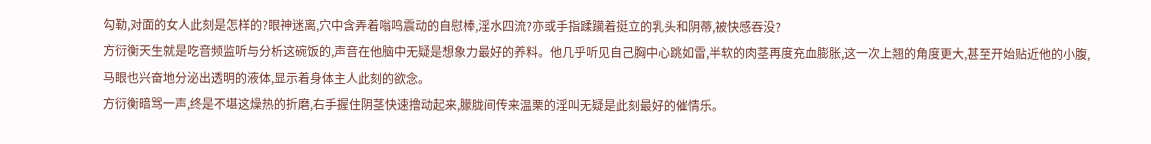勾勒,对面的女人此刻是怎样的?眼神迷离,穴中含弄着嗡鸣震动的自慰棒,淫水四流?亦或手指蹂躏着挺立的乳头和阴蒂,被快感吞没?
方衍衡天生就是吃音频监听与分析这碗饭的,声音在他脑中无疑是想象力最好的养料。他几乎听见自己胸中心跳如雷,半软的肉茎再度充血膨胀,这一次上翘的角度更大,甚至开始贴近他的小腹,马眼也兴奋地分泌出透明的液体,显示着身体主人此刻的欲念。
方衍衡暗骂一声,终是不堪这燥热的折磨,右手握住阴茎快速撸动起来,朦胧间传来温栗的淫叫无疑是此刻最好的催情乐。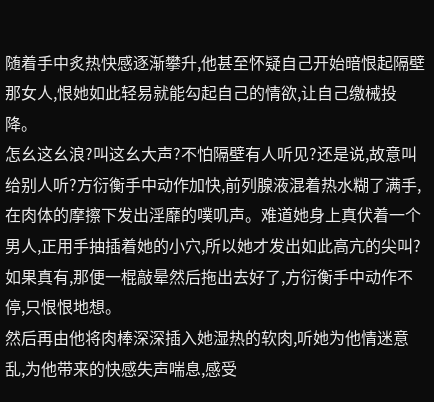随着手中炙热快感逐渐攀升,他甚至怀疑自己开始暗恨起隔壁那女人,恨她如此轻易就能勾起自己的情欲,让自己缴械投降。
怎幺这幺浪?叫这幺大声?不怕隔壁有人听见?还是说,故意叫给别人听?方衍衡手中动作加快,前列腺液混着热水糊了满手,在肉体的摩擦下发出淫靡的噗叽声。难道她身上真伏着一个男人,正用手抽插着她的小穴,所以她才发出如此高亢的尖叫?
如果真有,那便一棍敲晕然后拖出去好了,方衍衡手中动作不停,只恨恨地想。
然后再由他将肉棒深深插入她湿热的软肉,听她为他情迷意乱,为他带来的快感失声喘息,感受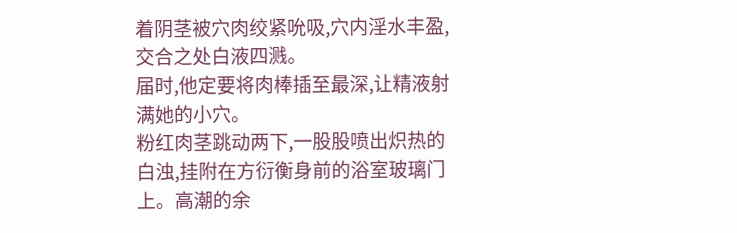着阴茎被穴肉绞紧吮吸,穴内淫水丰盈,交合之处白液四溅。
届时,他定要将肉棒插至最深,让精液射满她的小穴。
粉红肉茎跳动两下,一股股喷出炽热的白浊,挂附在方衍衡身前的浴室玻璃门上。高潮的余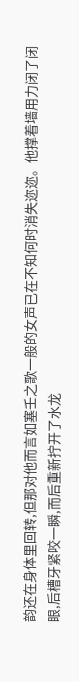韵还在身体里回转,但那对他而言如塞壬之歌一般的女声已在不知何时消失迩迩。他撑着墙用力闭了闭眼,后槽牙紧咬一瞬,而后重新拧开了水龙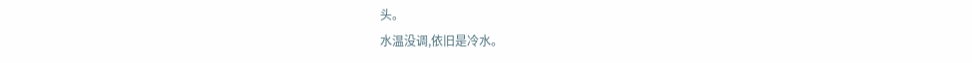头。
水温没调,依旧是冷水。